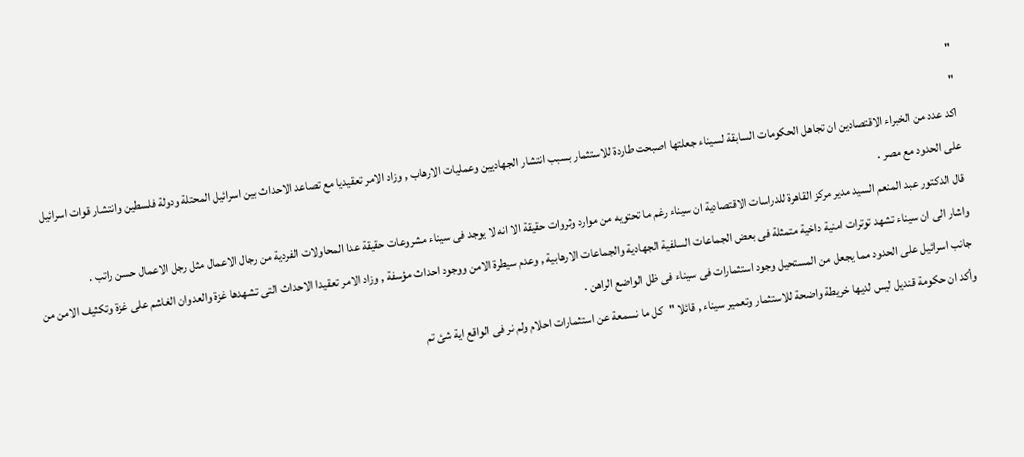"
"
اكد عدد من الخبراء الاقتصادين ان تجاهل الحكومات السابقة لسيناء جعلتها اصبحت طاردة للاستثمار بسبب انتشار الجهاديين وعمليات الارهاب , وزاد الامر تعقيديا مع تصاعد الاحداث بين اسرائيل المحتلة ودولة فلسطين وانتشار قوات اسرائيل على الحدود مع مصر .
قال الدكتور عبد المنعم السيد مدير مركز القاهرة للدراسات الاقتصادية ان سيناء رغم ما تحتويه من موارد وثروات حقيقة الا انه لا يوجد فى سيناء مشروعات حقيقة عدا المحاولات الفردية من رجال الاعمال مثل رجل الاعمال حسن راتب .
واشار الى ان سيناء تشهد توترات امنية داخية متمثلة فى بعض الجماعات السلفية الجهادية والجماعات الارهابية , وعدم سيطرة الامن ووجود احداث مؤسفة , وزاد الامر تعقيدا الاحداث التى تشهدها غزة والعدوان الغاشم على غزة وتكثيف الامن من جانب اسرائيل على الحدود مما يجعل من المستحيل وجود استثمارات فى سيناء فى ظل الواضع الراهن .
وأكد ان حكومة قنديل ليس لديها خريطة واضحة للاستثمار وتعمير سيناء , قائلا "كل ما نسمعة عن استثمارات احلام ولم نر فى الواقع اية شئ تم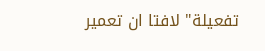تفعيلة" لافتا ان تعمير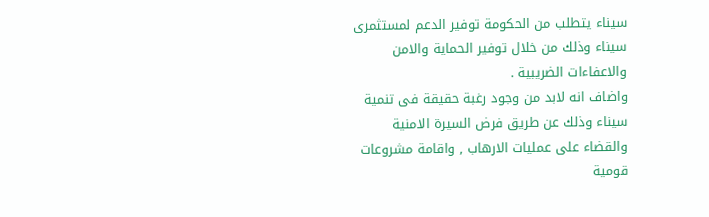سيناء يتطلب من الحكومة توفير الدعم لمستثمرى سيناء وذلك من خلال توفير الحماية والامن والاعفاءات الضريبية .
واضاف انه لابد من وجود رغبة حقيقة فى تنمية سيناء وذلك عن طريق فرض السيرة الامنية والقضاء على عمليات الارهاب , واقامة مشروعات قومية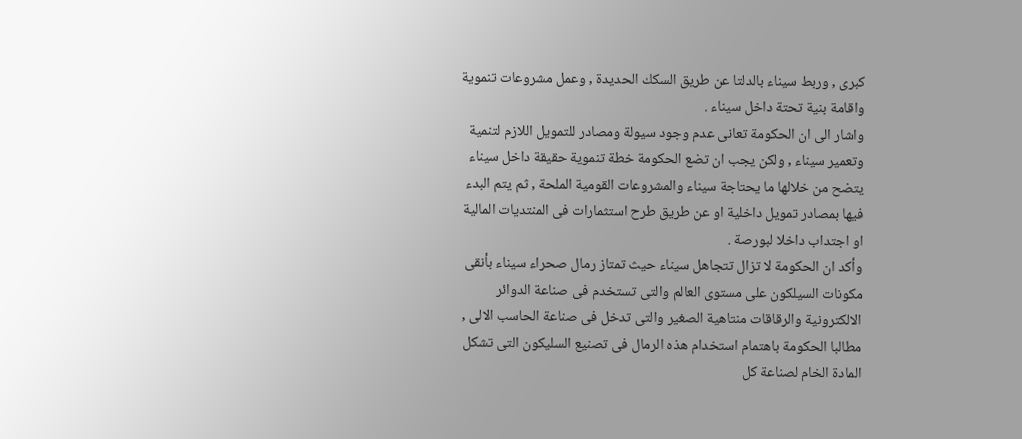كبرى , وربط سيناء بالدلتا عن طريق السكك الحديدة , وعمل مشروعات تنموية واقامة بنية تحتة داخل سيناء .
واشار الى ان الحكومة تعانى عدم وجود سيولة ومصادر للتمويل اللازم لتنمية وتعمير سيناء , ولكن يجب ان تضع الحكومة خطة تنموية حقيقة داخل سيناء يتضح من خلالها ما يحتاجة سيناء والمشروعات القومية الملحة , ثم يتم البدء فيها بمصادر تمويل داخلية او عن طريق طرح استثمارات فى المنتديات المالية او اجتداب داخلا لبورصة .
وأكد ان الحكومة لا تزال تتجاهل سيناء حيث تمتاز رمال صحراء سيناء بأنقى مكونات السيلكون على مستوى العالم والتى تستخدم فى صناعة الدوائر الالكترونية والرقاقات منتاهية الصغير والتى تدخل فى صناعة الحاسب الالى , مطالبا الحكومة باهتمام استخدام هذه الرمال فى تصنيع السليكون التى تشكل المادة الخام لصناعة كل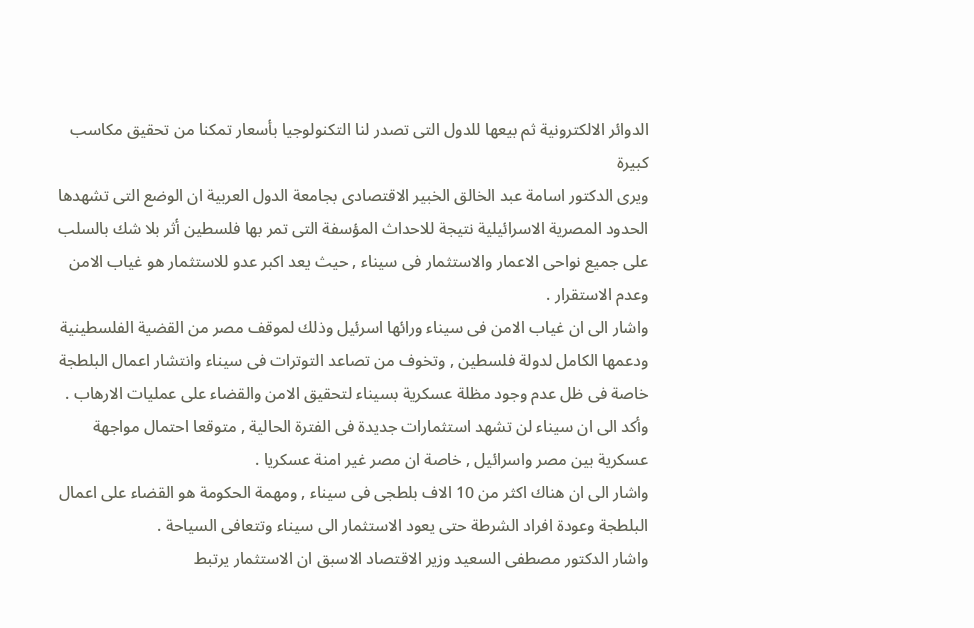الدوائر الالكترونية ثم بيعها للدول التى تصدر لنا التكنولوجيا بأسعار تمكنا من تحقيق مكاسب كبيرة
ويرى الدكتور اسامة عبد الخالق الخبير الاقتصادى بجامعة الدول العربية ان الوضع التى تشهدها الحدود المصرية الاسرائيلية نتيجة للاحداث المؤسفة التى تمر بها فلسطين أثر بلا شك بالسلب على جميع نواحى الاعمار والاستثمار فى سيناء , حيث يعد اكبر عدو للاستثمار هو غياب الامن وعدم الاستقرار .
واشار الى ان غياب الامن فى سيناء ورائها اسرئيل وذلك لموقف مصر من القضية الفلسطينية ودعمها الكامل لدولة فلسطين , وتخوف من تصاعد التوترات فى سيناء وانتشار اعمال البلطجة خاصة فى ظل عدم وجود مظلة عسكرية بسيناء لتحقيق الامن والقضاء على عمليات الارهاب .
وأكد الى ان سيناء لن تشهد استثمارات جديدة فى الفترة الحالية , متوقعا احتمال مواجهة عسكرية بين مصر واسرائيل , خاصة ان مصر غير امنة عسكريا .
واشار الى ان هناك اكثر من 10 الاف بلطجى فى سيناء , ومهمة الحكومة هو القضاء على اعمال البلطجة وعودة افراد الشرطة حتى يعود الاستثمار الى سيناء وتتعافى السياحة .
واشار الدكتور مصطفى السعيد وزير الاقتصاد الاسبق ان الاستثمار يرتبط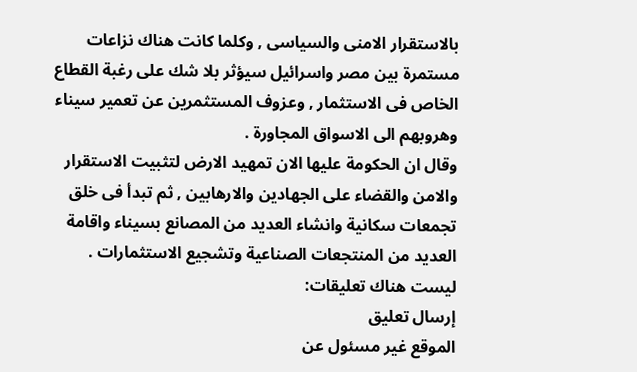بالاستقرار الامنى والسياسى , وكلما كانت هناك نزاعات مستمرة بين مصر واسرائيل سيؤثر بلا شك على رغبة القطاع الخاص فى الاستثمار , وعزوف المستثمرين عن تعمير سيناء وهروبهم الى الاسواق المجاورة .
وقال ان الحكومة عليها الان تمهيد الارض لتثبيت الاستقرار والامن والقضاء على الجهادين والارهابين , ثم تبدأ فى خلق تجمعات سكانية وانشاء العديد من المصانع بسيناء واقامة العديد من المنتجعات الصناعية وتشجيع الاستثمارات .
ليست هناك تعليقات:
إرسال تعليق
الموقع غير مسئول عن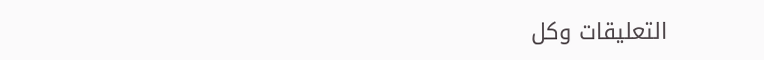التعليقات وكل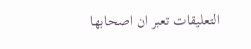التعليقات تعبر ان اصحابها